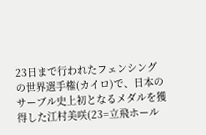23日まで行われたフェンシングの世界選手権(カイロ)で、日本のサーブル史上初となるメダルを獲得した江村美咲(23=立飛ホール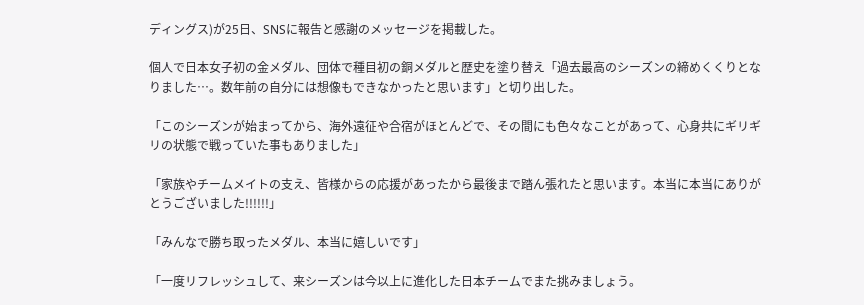ディングス)が25日、SNSに報告と感謝のメッセージを掲載した。

個人で日本女子初の金メダル、団体で種目初の銅メダルと歴史を塗り替え「過去最高のシーズンの締めくくりとなりました…。数年前の自分には想像もできなかったと思います」と切り出した。

「このシーズンが始まってから、海外遠征や合宿がほとんどで、その間にも色々なことがあって、心身共にギリギリの状態で戦っていた事もありました」

「家族やチームメイトの支え、皆様からの応援があったから最後まで踏ん張れたと思います。本当に本当にありがとうございました!!!!!!」

「みんなで勝ち取ったメダル、本当に嬉しいです」

「一度リフレッシュして、来シーズンは今以上に進化した日本チームでまた挑みましょう。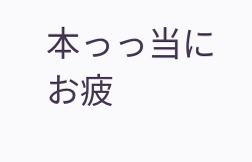本っっ当にお疲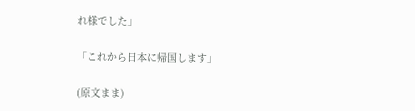れ様でした」

「これから日本に帰国します」

(原文まま)